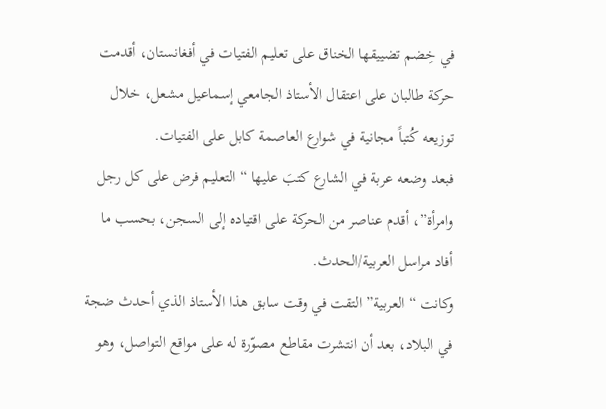في خِضم تضييقها الخناق على تعليم الفتيات في أفغانستان، أقدمت حركة طالبان على اعتقال الأستاذ الجامعي إسماعيل مشعل، خلال توزيعه كُتباً مجانية في شوارع العاصمة كابل على الفتيات.
فبعد وضعه عربة في الشارع كتبَ عليها “التعليم فرض على كل رجل وامرأة”، أقدم عناصر من الحركة على اقتياده إلى السجن، بحسب ما أفاد مراسل العربية/الحدث.
وكانت “العربية” التقت في وقت سابق هذا الأستاذ الذي أحدث ضجة في البلاد، بعد أن انتشرت مقاطع مصوّرة له على مواقع التواصل، وهو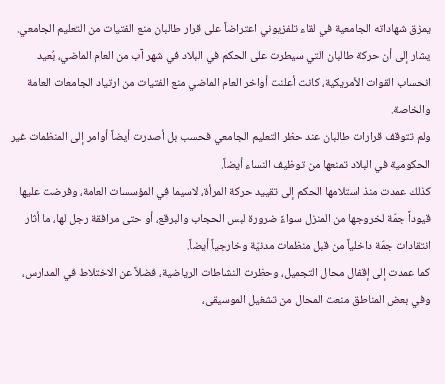يمزق شهاداته الجامعية في لقاء تلفزيوني اعتراضاً على قرار طالبان منع الفتيات من التعليم الجامعي.
يشار إلى أن حركة طالبان التي سيطرت على الحكم في البلاد في شهر آب من العام الماضي، بُعيد انحساب القوات الأمريكية، كانت أعلنت أواخر العام الماضي منع الفتيات من ارتياد الجامعات العامة والخاصة.
ولم تتوقف قرارات طالبان عند حظر التعليم الجامعي فحسب بل أصدرت أيضاً أوامر إلى المنظمات غير الحكومية في البلاد تمنعها من توظيف النساء أيضاً.
كذلك عمدت منذ استلامها الحكم إلى تقييد حركة المرأة، لاسيما في المؤسسات العامة، وفرضت عليها قيوداً جمّة لخروجها من المنزل سواءً ضرورة لبس الحجاب والبرقع، أو حتى مرافقة رجل لها، ما أثار انتقادات جمّة داخلياً من قبل منظمات مدنيّة وخارجياً أيضاً.
كما عمدت إلى إقفال محال التجميل، وحظرت النشاطات الرياضية، فضلاً عن الاختلاط في المدارس، وفي بعض المناطق منعت المحال من تشغيل الموسيقى،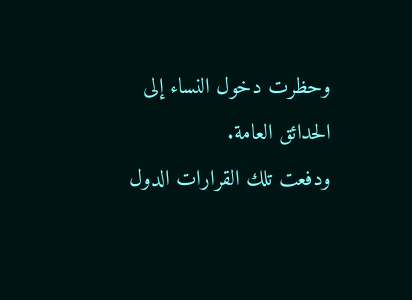وحظرت دخول النساء إلى الحدائق العامة.
ودفعت تلك القرارات الدول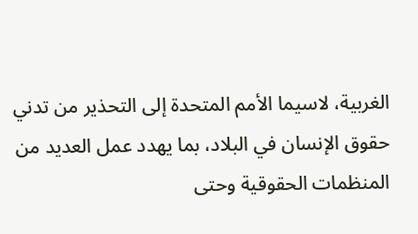الغربية، لاسيما الأمم المتحدة إلى التحذير من تدني حقوق الإنسان في البلاد، بما يهدد عمل العديد من المنظمات الحقوقية وحتى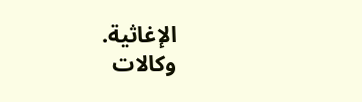الإغاثية.
وكالات